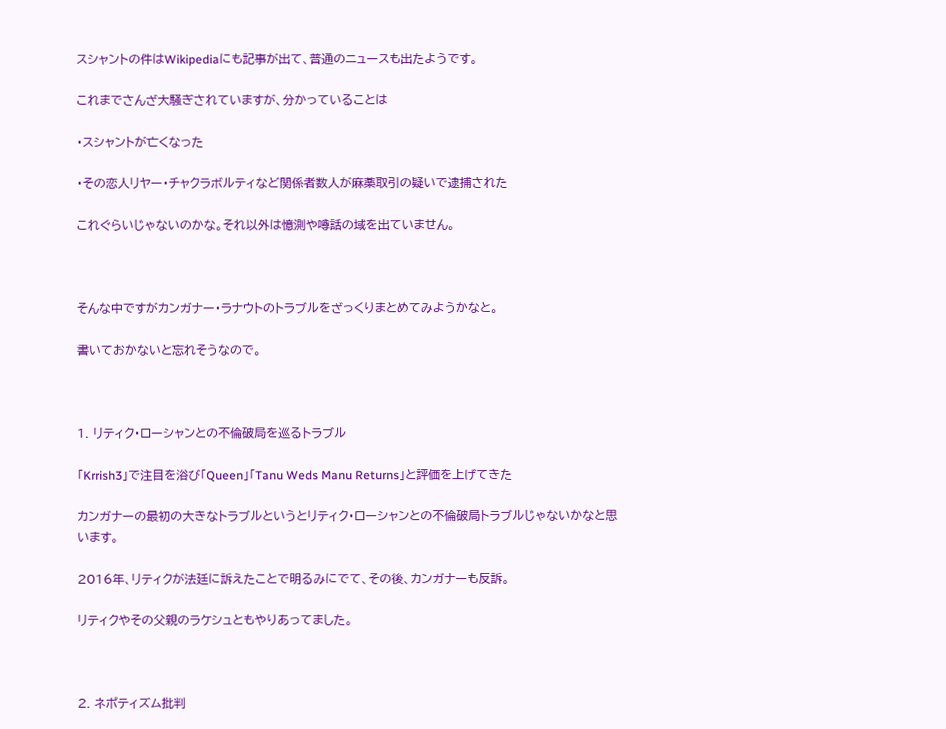スシャントの件はWikipediaにも記事が出て、普通のニュースも出たようです。

これまでさんざ大騒ぎされていますが、分かっていることは

・スシャントが亡くなった

・その恋人リヤー・チャクラボルティなど関係者数人が麻薬取引の疑いで逮捕された

これぐらいじゃないのかな。それ以外は憶測や噂話の域を出ていません。



そんな中ですがカンガナー・ラナウトのトラブルをざっくりまとめてみようかなと。

書いておかないと忘れそうなので。



1. リティク・ローシャンとの不倫破局を巡るトラブル

「Krrish3」で注目を浴び「Queen」「Tanu Weds Manu Returns」と評価を上げてきた

カンガナーの最初の大きなトラブルというとリティク・ローシャンとの不倫破局トラブルじゃないかなと思います。

2016年、リティクが法廷に訴えたことで明るみにでて、その後、カンガナーも反訴。

リティクやその父親のラケシュともやりあってました。



2. ネポティズム批判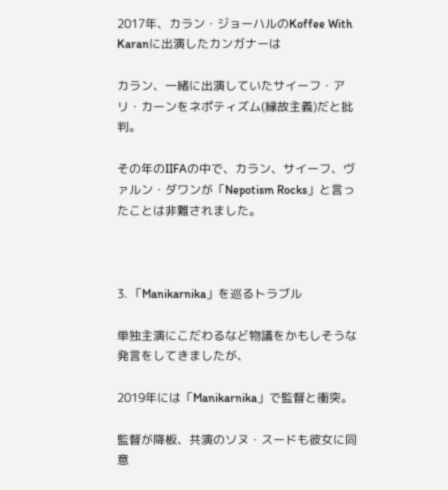2017年、カラン・ジョーハルのKoffee With Karanに出演したカンガナーは

カラン、一緒に出演していたサイーフ・アリ・カーンをネポティズム(縁故主義)だと批判。

その年のIIFAの中で、カラン、サイーフ、ヴァルン・ダワンが「Nepotism Rocks」と言ったことは非難されました。



3. 「Manikarnika」を巡るトラブル

単独主演にこだわるなど物議をかもしそうな発言をしてきましたが、

2019年には「Manikarnika」で監督と衝突。

監督が降板、共演のソヌ・スードも彼女に同意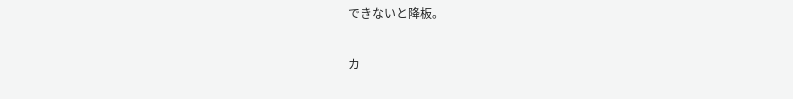できないと降板。

カ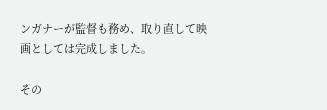ンガナーが監督も務め、取り直して映画としては完成しました。

その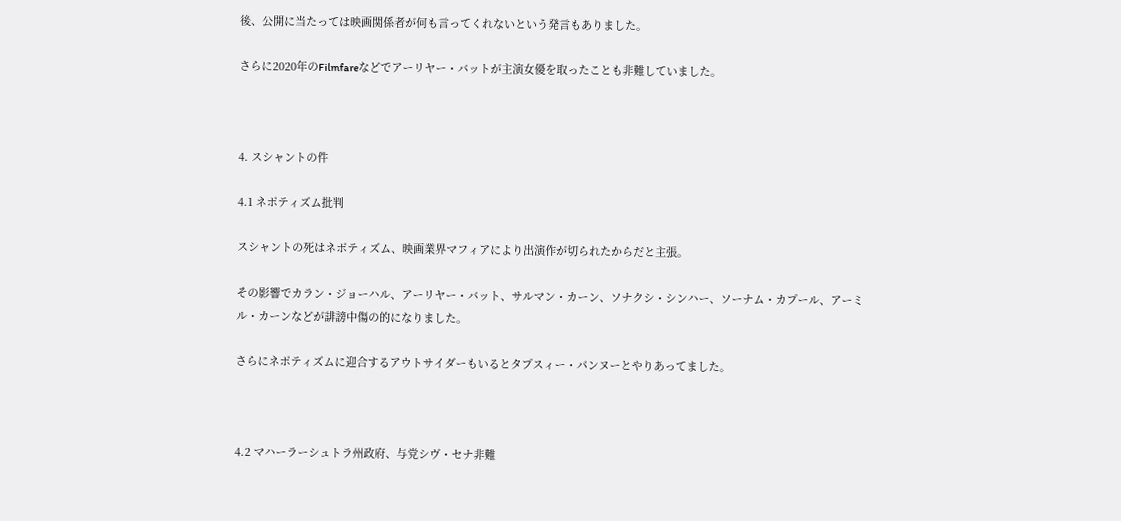後、公開に当たっては映画関係者が何も言ってくれないという発言もありました。

さらに2020年のFilmfareなどでアーリヤー・バットが主演女優を取ったことも非難していました。



4. スシャントの件

4.1 ネポティズム批判

スシャントの死はネポティズム、映画業界マフィアにより出演作が切られたからだと主張。

その影響でカラン・ジョーハル、アーリヤー・バット、サルマン・カーン、ソナクシ・シンハー、ソーナム・カプール、アーミル・カーンなどが誹謗中傷の的になりました。

さらにネポティズムに迎合するアウトサイダーもいるとタプスィー・パンヌーとやりあってました。



4.2 マハーラーシュトラ州政府、与党シヴ・セナ非難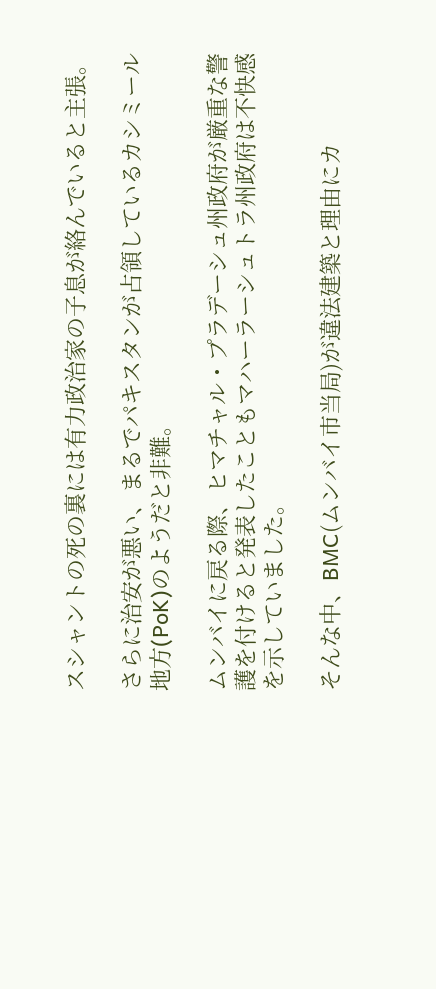スシャントの死の裏には有力政治家の子息が絡んでいると主張。

さらに治安が悪い、まるでパキスタンが占領しているカシミール地方(PoK)のようだと非難。

ムンバイに戻る際、ヒマチャル・プラデーシュ州政府が厳重な警護を付けると発表したこともマハーラーシュトラ州政府は不快感を示していました。

そんな中、BMC(ムンバイ市当局)が違法建築と理由にカ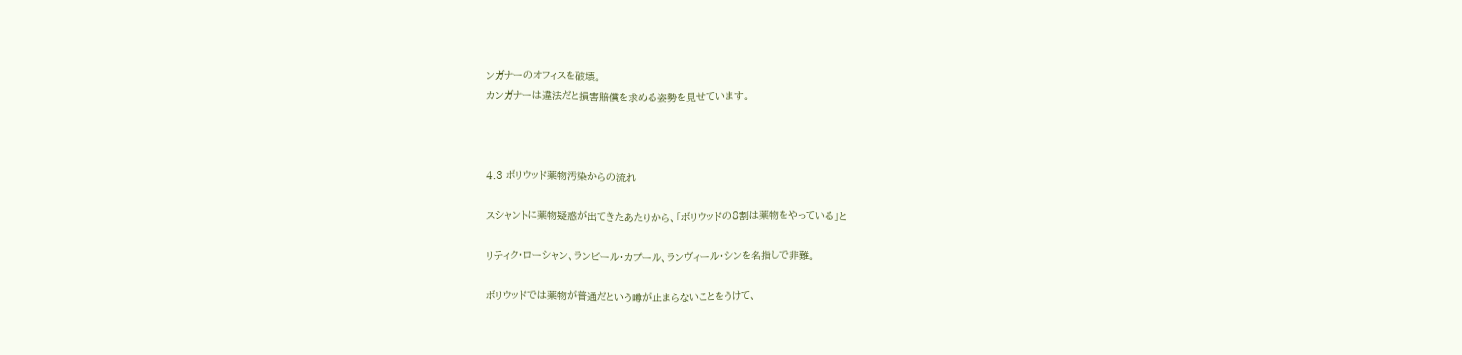ンガナーのオフィスを破壊。
カンガナーは違法だと損害賠償を求める姿勢を見せています。



4.3 ボリウッド薬物汚染からの流れ

スシャントに薬物疑惑が出てきたあたりから、「ボリウッドの8割は薬物をやっている」と

リティク・ローシャン、ランビール・カプール、ランヴィール・シンを名指しで非難。

ボリウッドでは薬物が普通だという噂が止まらないことをうけて、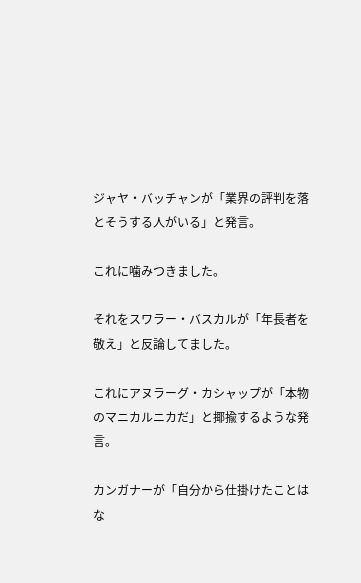ジャヤ・バッチャンが「業界の評判を落とそうする人がいる」と発言。

これに噛みつきました。

それをスワラー・バスカルが「年長者を敬え」と反論してました。

これにアヌラーグ・カシャップが「本物のマニカルニカだ」と揶揄するような発言。

カンガナーが「自分から仕掛けたことはな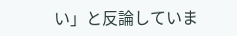い」と反論していま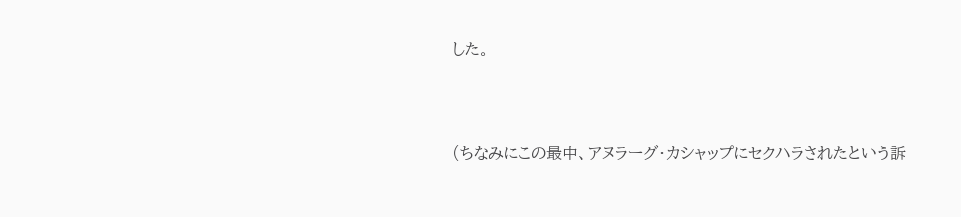した。



(ちなみにこの最中、アヌラーグ・カシャップにセクハラされたという訴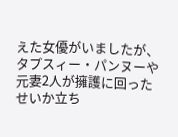えた女優がいましたが、タプスィー・パンヌーや元妻2人が擁護に回ったせいか立ち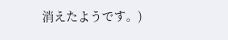消えたようです。)